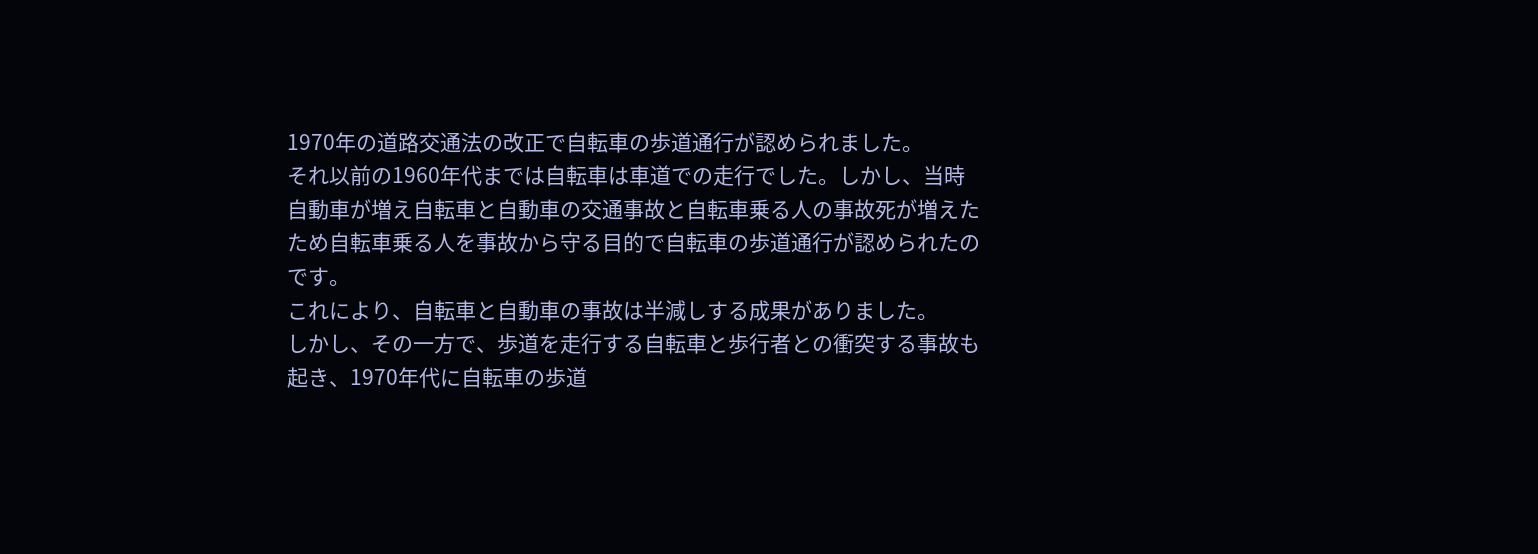1970年の道路交通法の改正で自転車の歩道通行が認められました。
それ以前の1960年代までは自転車は車道での走行でした。しかし、当時自動車が増え自転車と自動車の交通事故と自転車乗る人の事故死が増えたため自転車乗る人を事故から守る目的で自転車の歩道通行が認められたのです。
これにより、自転車と自動車の事故は半減しする成果がありました。
しかし、その一方で、歩道を走行する自転車と歩行者との衝突する事故も起き、1970年代に自転車の歩道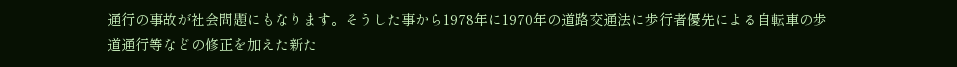通行の事故が社会問題にもなります。そうした事から1978年に1970年の道路交通法に歩行者優先による自転車の歩道通行等などの修正を加えた新た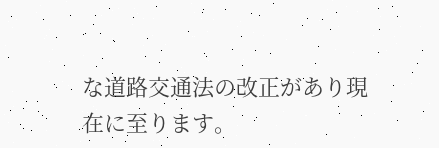な道路交通法の改正があり現在に至ります。